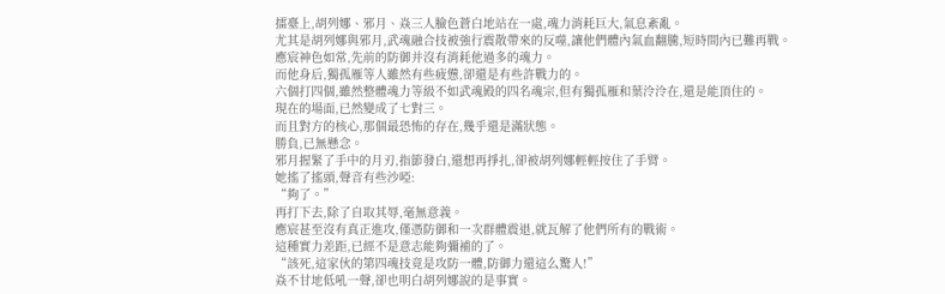擂臺上,胡列娜、邪月、焱三人臉色蒼白地站在一處,魂力消耗巨大,氣息紊亂。
尤其是胡列娜與邪月,武魂融合技被強行震散帶來的反噬,讓他們體內氣血翻騰,短時間內已難再戰。
應宸神色如常,先前的防御并沒有消耗他過多的魂力。
而他身后,獨孤雁等人雖然有些疲憊,卻還是有些許戰力的。
六個打四個,雖然整體魂力等級不如武魂殿的四名魂宗,但有獨孤雁和葉泠泠在,還是能頂住的。
現在的場面,已然變成了七對三。
而且對方的核心,那個最恐怖的存在,幾乎還是滿狀態。
勝負,已無懸念。
邪月握緊了手中的月刃,指節發白,還想再掙扎,卻被胡列娜輕輕按住了手臂。
她搖了搖頭,聲音有些沙啞:
“夠了。”
再打下去,除了自取其辱,毫無意義。
應宸甚至沒有真正進攻,僅憑防御和一次群體震退,就瓦解了他們所有的戰術。
這種實力差距,已經不是意志能夠彌補的了。
“該死,這家伙的第四魂技竟是攻防一體,防御力還這么驚人!”
焱不甘地低吼一聲,卻也明白胡列娜說的是事實。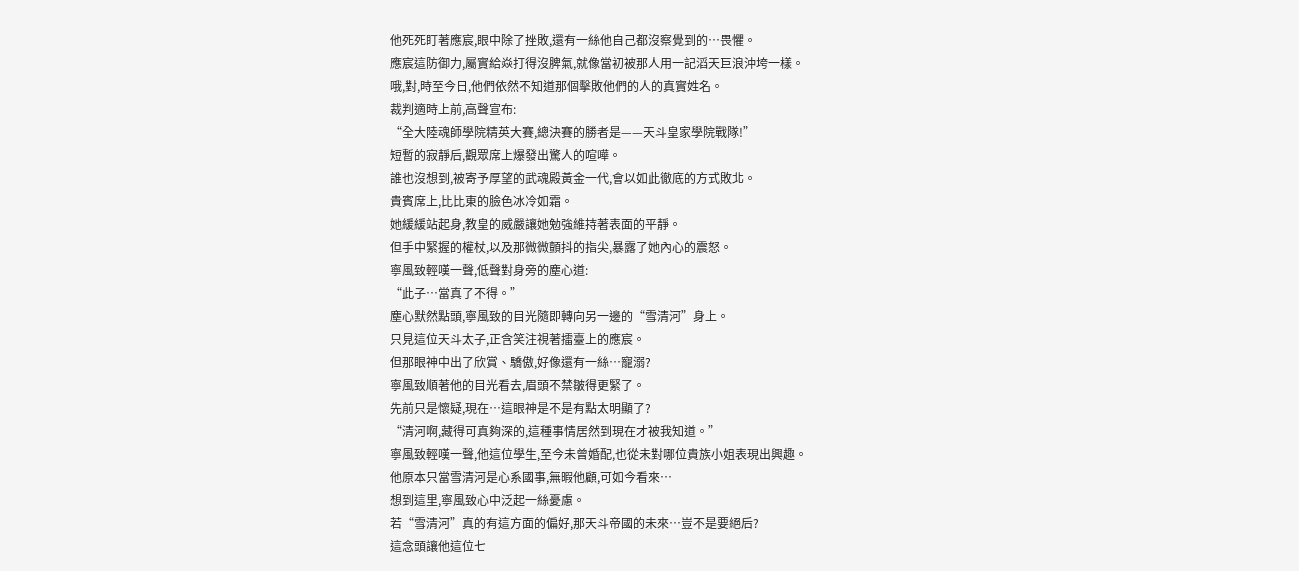他死死盯著應宸,眼中除了挫敗,還有一絲他自己都沒察覺到的…畏懼。
應宸這防御力,屬實給焱打得沒脾氣,就像當初被那人用一記滔天巨浪沖垮一樣。
哦,對,時至今日,他們依然不知道那個擊敗他們的人的真實姓名。
裁判適時上前,高聲宣布:
“全大陸魂師學院精英大賽,總決賽的勝者是——天斗皇家學院戰隊!”
短暫的寂靜后,觀眾席上爆發出驚人的喧嘩。
誰也沒想到,被寄予厚望的武魂殿黃金一代,會以如此徹底的方式敗北。
貴賓席上,比比東的臉色冰冷如霜。
她緩緩站起身,教皇的威嚴讓她勉強維持著表面的平靜。
但手中緊握的權杖,以及那微微顫抖的指尖,暴露了她內心的震怒。
寧風致輕嘆一聲,低聲對身旁的塵心道:
“此子…當真了不得。”
塵心默然點頭,寧風致的目光隨即轉向另一邊的“雪清河”身上。
只見這位天斗太子,正含笑注視著擂臺上的應宸。
但那眼神中出了欣賞、驕傲,好像還有一絲…寵溺?
寧風致順著他的目光看去,眉頭不禁皺得更緊了。
先前只是懷疑,現在…這眼神是不是有點太明顯了?
“清河啊,藏得可真夠深的,這種事情居然到現在才被我知道。”
寧風致輕嘆一聲,他這位學生,至今未曾婚配,也從未對哪位貴族小姐表現出興趣。
他原本只當雪清河是心系國事,無暇他顧,可如今看來…
想到這里,寧風致心中泛起一絲憂慮。
若“雪清河”真的有這方面的偏好,那天斗帝國的未來…豈不是要絕后?
這念頭讓他這位七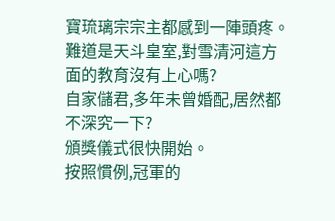寶琉璃宗宗主都感到一陣頭疼。
難道是天斗皇室,對雪清河這方面的教育沒有上心嗎?
自家儲君,多年未曾婚配,居然都不深究一下?
頒獎儀式很快開始。
按照慣例,冠軍的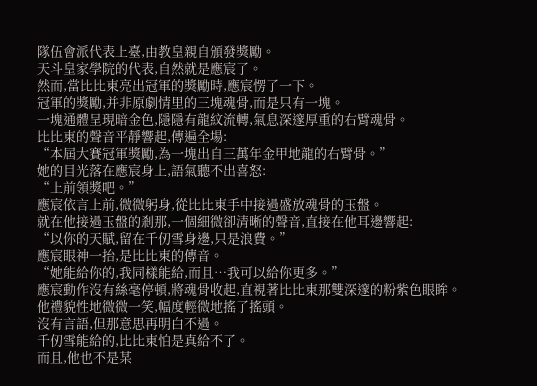隊伍會派代表上臺,由教皇親自頒發獎勵。
天斗皇家學院的代表,自然就是應宸了。
然而,當比比東亮出冠軍的獎勵時,應宸愣了一下。
冠軍的獎勵,并非原劇情里的三塊魂骨,而是只有一塊。
一塊通體呈現暗金色,隱隱有龍紋流轉,氣息深邃厚重的右臂魂骨。
比比東的聲音平靜響起,傳遍全場:
“本屆大賽冠軍獎勵,為一塊出自三萬年金甲地龍的右臂骨。”
她的目光落在應宸身上,語氣聽不出喜怒:
“上前領獎吧。”
應宸依言上前,微微躬身,從比比東手中接過盛放魂骨的玉盤。
就在他接過玉盤的剎那,一個細微卻清晰的聲音,直接在他耳邊響起:
“以你的天賦,留在千仞雪身邊,只是浪費。”
應宸眼神一抬,是比比東的傳音。
“她能給你的,我同樣能給,而且…我可以給你更多。”
應宸動作沒有絲毫停頓,將魂骨收起,直視著比比東那雙深邃的粉紫色眼眸。
他禮貌性地微微一笑,幅度輕微地搖了搖頭。
沒有言語,但那意思再明白不過。
千仞雪能給的,比比東怕是真給不了。
而且,他也不是某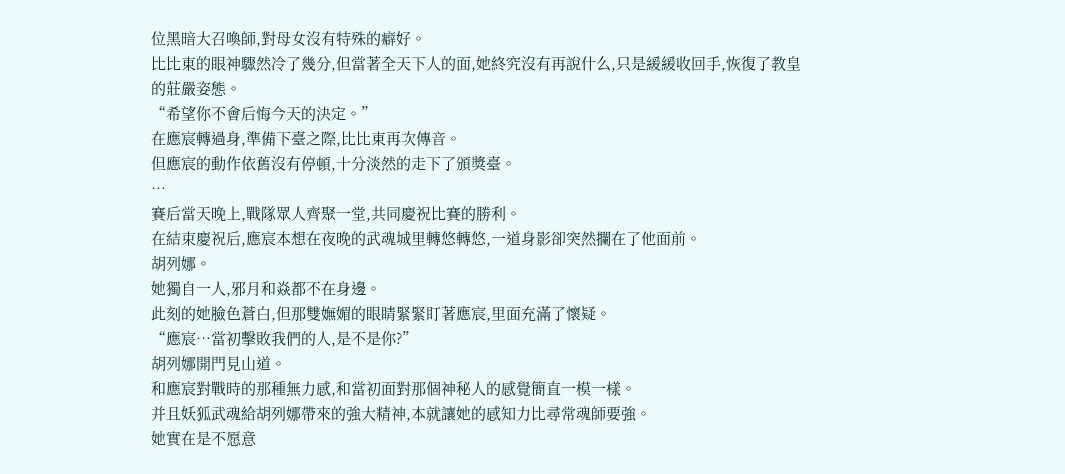位黑暗大召喚師,對母女沒有特殊的癖好。
比比東的眼神驟然冷了幾分,但當著全天下人的面,她終究沒有再說什么,只是緩緩收回手,恢復了教皇的莊嚴姿態。
“希望你不會后悔今天的決定。”
在應宸轉過身,準備下臺之際,比比東再次傳音。
但應宸的動作依舊沒有停頓,十分淡然的走下了頒獎臺。
…
賽后當天晚上,戰隊眾人齊聚一堂,共同慶祝比賽的勝利。
在結束慶祝后,應宸本想在夜晚的武魂城里轉悠轉悠,一道身影卻突然攔在了他面前。
胡列娜。
她獨自一人,邪月和焱都不在身邊。
此刻的她臉色蒼白,但那雙嫵媚的眼睛緊緊盯著應宸,里面充滿了懷疑。
“應宸…當初擊敗我們的人,是不是你?”
胡列娜開門見山道。
和應宸對戰時的那種無力感,和當初面對那個神秘人的感覺簡直一模一樣。
并且妖狐武魂給胡列娜帶來的強大精神,本就讓她的感知力比尋常魂師要強。
她實在是不愿意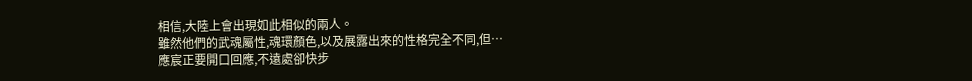相信,大陸上會出現如此相似的兩人。
雖然他們的武魂屬性,魂環顏色,以及展露出來的性格完全不同,但…
應宸正要開口回應,不遠處卻快步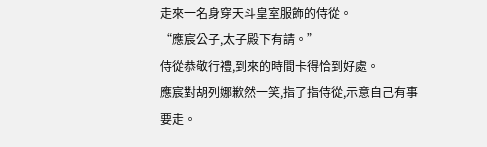走來一名身穿天斗皇室服飾的侍從。
“應宸公子,太子殿下有請。”
侍從恭敬行禮,到來的時間卡得恰到好處。
應宸對胡列娜歉然一笑,指了指侍從,示意自己有事要走。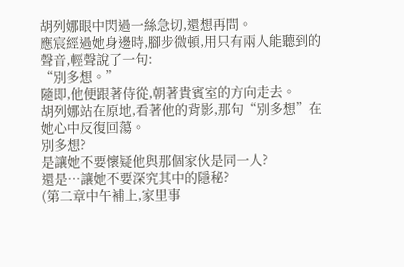胡列娜眼中閃過一絲急切,還想再問。
應宸經過她身邊時,腳步微頓,用只有兩人能聽到的聲音,輕聲說了一句:
“別多想。”
隨即,他便跟著侍從,朝著貴賓室的方向走去。
胡列娜站在原地,看著他的背影,那句“別多想”在她心中反復回蕩。
別多想?
是讓她不要懷疑他與那個家伙是同一人?
還是…讓她不要深究其中的隱秘?
(第二章中午補上,家里事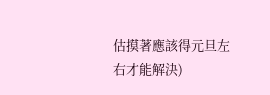估摸著應該得元旦左右才能解決)